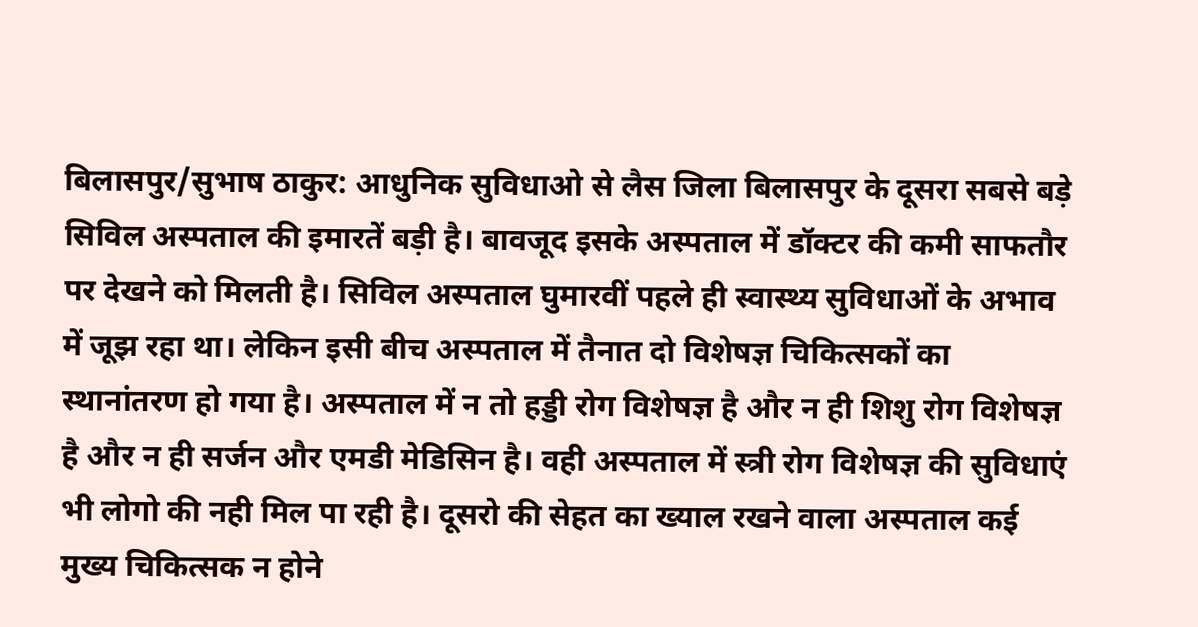बिलासपुर/सुभाष ठाकुर: आधुनिक सुविधाओ से लैस जिला बिलासपुर के दूसरा सबसे बड़े सिविल अस्पताल की इमारतें बड़ी है। बावजूद इसके अस्पताल में डॉक्टर की कमी साफतौर पर देखने को मिलती है। सिविल अस्पताल घुमारवीं पहले ही स्वास्थ्य सुविधाओं के अभाव में जूझ रहा था। लेकिन इसी बीच अस्पताल में तैनात दो विशेषज्ञ चिकित्सकों का स्थानांतरण हो गया है। अस्पताल में न तो हड्डी रोग विशेषज्ञ है और न ही शिशु रोग विशेषज्ञ है और न ही सर्जन और एमडी मेडिसिन है। वही अस्पताल में स्त्री रोग विशेषज्ञ की सुविधाएं भी लोगो की नही मिल पा रही है। दूसरो की सेहत का ख्याल रखने वाला अस्पताल कई मुख्य चिकित्सक न होने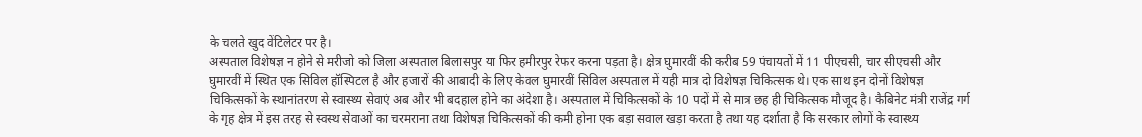के चलते खुद वेंटिलेटर पर है।
अस्पताल विशेषज्ञ न होने से मरीजो को जिला अस्पताल बिलासपुर या फिर हमीरपुर रेफर करना पड़ता है। क्षेत्र घुमारवीं की करीब 59 पंचायतों में 11 पीएचसी, चार सीएचसी और घुमारवीं में स्थित एक सिविल हॉस्पिटल है और हजारों की आबादी के लिए केवल घुमारवीं सिविल अस्पताल में यही मात्र दो विशेषज्ञ चिकित्सक थे। एक साथ इन दोनों विशेषज्ञ चिकित्सकों के स्थानांतरण से स्वास्थ्य सेवाएं अब और भी बदहाल होने का अंदेशा है। अस्पताल में चिकित्सकों के 10 पदों में से मात्र छह ही चिकित्सक मौजूद है। कैबिनेट मंत्री राजेंद्र गर्ग के गृह क्षेत्र में इस तरह से स्वस्थ सेवाओं का चरमराना तथा विशेषज्ञ चिकित्सकों की कमी होना एक बड़ा सवाल खड़ा करता है तथा यह दर्शाता है कि सरकार लोगों के स्वास्थ्य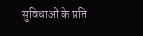सुविधाओं के प्रति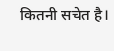कितनी सचेत है।